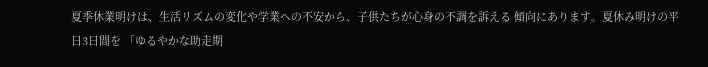夏季休業明けは、生活リズムの変化や学業への不安から、子供たちが心身の不調を訴える 傾向にあります。夏休み明けの平日3日間を 「ゆるやかな助走期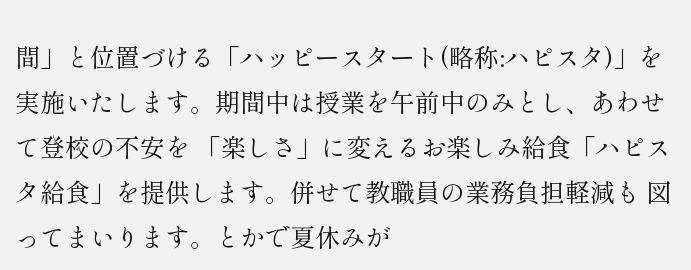間」と位置づける「ハッピースタート(略称:ハピスタ)」を実施いたします。期間中は授業を午前中のみとし、あわせて登校の不安を 「楽しさ」に変えるお楽しみ給食「ハピスタ給食」を提供します。併せて教職員の業務負担軽減も 図ってまいります。とかで夏休みが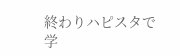終わりハピスタで学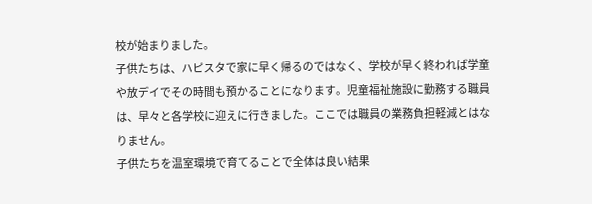校が始まりました。
子供たちは、ハピスタで家に早く帰るのではなく、学校が早く終われば学童や放デイでその時間も預かることになります。児童福祉施設に勤務する職員は、早々と各学校に迎えに行きました。ここでは職員の業務負担軽減とはなりません。
子供たちを温室環境で育てることで全体は良い結果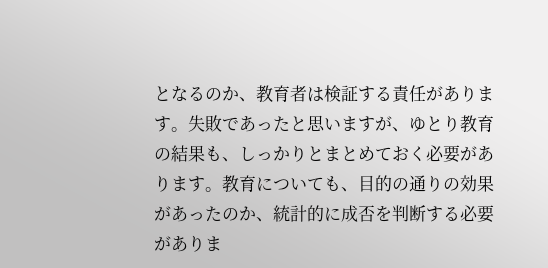となるのか、教育者は検証する責任があります。失敗であったと思いますが、ゆとり教育の結果も、しっかりとまとめておく必要があります。教育についても、目的の通りの効果があったのか、統計的に成否を判断する必要がありま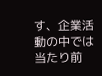す、企業活動の中では当たり前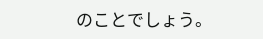のことでしょう。